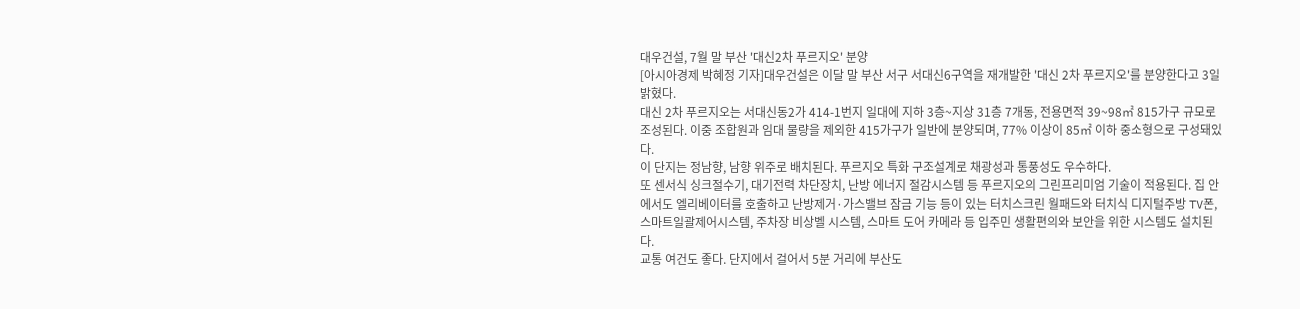대우건설, 7월 말 부산 '대신2차 푸르지오' 분양
[아시아경제 박혜정 기자]대우건설은 이달 말 부산 서구 서대신6구역을 재개발한 '대신 2차 푸르지오'를 분양한다고 3일 밝혔다.
대신 2차 푸르지오는 서대신동2가 414-1번지 일대에 지하 3층~지상 31층 7개동, 전용면적 39~98㎡ 815가구 규모로 조성된다. 이중 조합원과 임대 물량을 제외한 415가구가 일반에 분양되며, 77% 이상이 85㎡ 이하 중소형으로 구성돼있다.
이 단지는 정남향, 남향 위주로 배치된다. 푸르지오 특화 구조설계로 채광성과 통풍성도 우수하다.
또 센서식 싱크절수기, 대기전력 차단장치, 난방 에너지 절감시스템 등 푸르지오의 그린프리미엄 기술이 적용된다. 집 안에서도 엘리베이터를 호출하고 난방제거·가스밸브 잠금 기능 등이 있는 터치스크린 월패드와 터치식 디지털주방 TV폰, 스마트일괄제어시스템, 주차장 비상벨 시스템, 스마트 도어 카메라 등 입주민 생활편의와 보안을 위한 시스템도 설치된다.
교통 여건도 좋다. 단지에서 걸어서 5분 거리에 부산도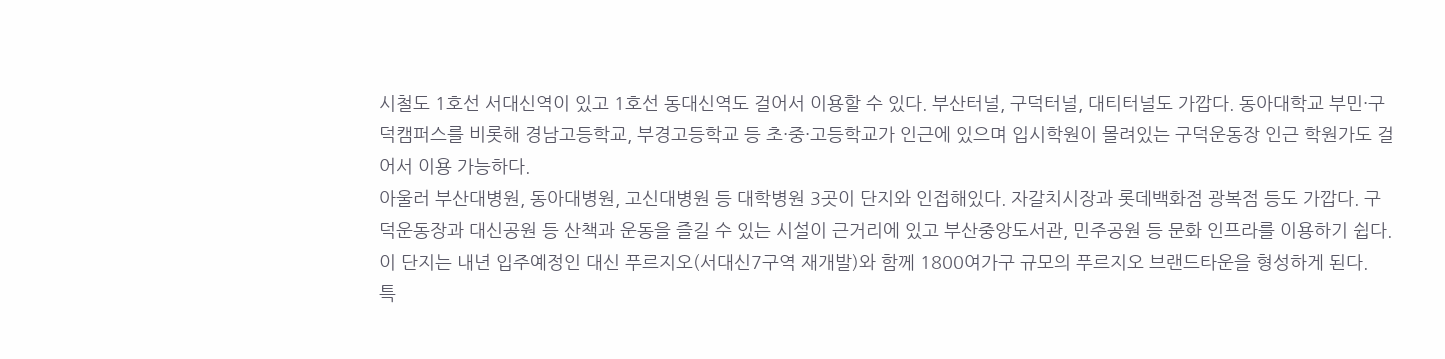시철도 1호선 서대신역이 있고 1호선 동대신역도 걸어서 이용할 수 있다. 부산터널, 구덕터널, 대티터널도 가깝다. 동아대학교 부민·구덕캠퍼스를 비롯해 경남고등학교, 부경고등학교 등 초·중·고등학교가 인근에 있으며 입시학원이 몰려있는 구덕운동장 인근 학원가도 걸어서 이용 가능하다.
아울러 부산대병원, 동아대병원, 고신대병원 등 대학병원 3곳이 단지와 인접해있다. 자갈치시장과 롯데백화점 광복점 등도 가깝다. 구덕운동장과 대신공원 등 산책과 운동을 즐길 수 있는 시설이 근거리에 있고 부산중앙도서관, 민주공원 등 문화 인프라를 이용하기 쉽다.
이 단지는 내년 입주예정인 대신 푸르지오(서대신7구역 재개발)와 함께 1800여가구 규모의 푸르지오 브랜드타운을 형성하게 된다.
특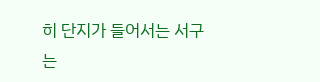히 단지가 들어서는 서구는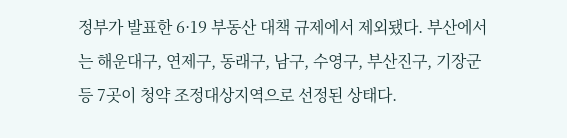정부가 발표한 6·19 부동산 대책 규제에서 제외됐다. 부산에서는 해운대구, 연제구, 동래구, 남구, 수영구, 부산진구, 기장군 등 7곳이 청약 조정대상지역으로 선정된 상태다.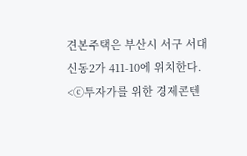견본주택은 부산시 서구 서대신동2가 411-10에 위치한다.
<ⓒ투자가를 위한 경제콘텐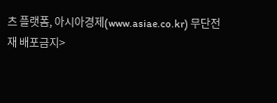츠 플랫폼, 아시아경제(www.asiae.co.kr) 무단전재 배포금지>